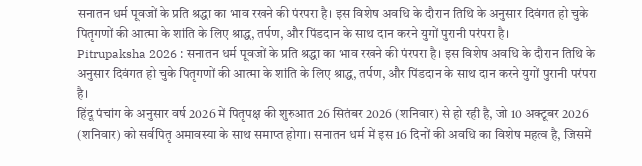सनातन धर्म पूवजों के प्रति श्रद्धा का भाव रखने की पंरपरा है। इस विशेष अवधि के दौरान तिथि के अनुसार दिवंगत हो चुके पितृगणों की आत्मा के शांति के लिए श्राद्ध, तर्पण, और पिंडदान के साथ दान करने युगों पुरानी परंपरा है।
Pitrupaksha 2026 : सनातन धर्म पूवजों के प्रति श्रद्धा का भाव रखने की पंरपरा है। इस विशेष अवधि के दौरान तिथि के अनुसार दिवंगत हो चुके पितृगणों की आत्मा के शांति के लिए श्राद्ध, तर्पण, और पिंडदान के साथ दान करने युगों पुरानी परंपरा है।
हिंदू पंचांग के अनुसार वर्ष 2026 में पितृपक्ष की शुरुआत 26 सितंबर 2026 (शनिवार) से हो रही है, जो 10 अक्टूबर 2026 (शनिवार) को सर्वपितृ अमावस्या के साथ समाप्त होगा। सनातन धर्म में इस 16 दिनों की अवधि का विशेष महत्व है, जिसमें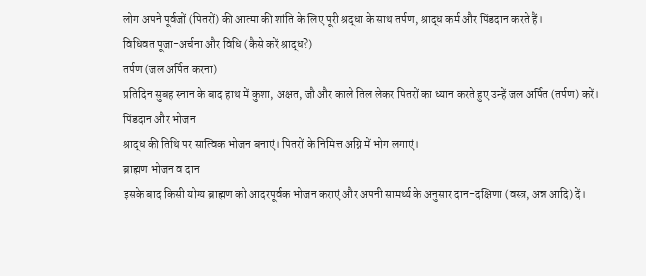लोग अपने पूर्वजों (पितरों) की आत्मा की शांति के लिए पूरी श्रद्धा के साथ तर्पण, श्राद्ध कर्म और पिंडदान करते हैं।
विधिवत पूजा-अर्चना और विधि (कैसे करें श्राद्ध?)
तर्पण (जल अर्पित करना)
प्रतिदिन सुबह स्नान के बाद हाथ में कुशा, अक्षत, जौ और काले तिल लेकर पितरों का ध्यान करते हुए उन्हें जल अर्पित (तर्पण) करें।
पिंडदान और भोजन
श्राद्ध की तिथि पर सात्विक भोजन बनाएं। पितरों के निमित्त अग्नि में भोग लगाएं।
ब्राह्मण भोजन व दान
इसके बाद किसी योग्य ब्राह्मण को आदरपूर्वक भोजन कराएं और अपनी सामर्थ्य के अनुसार दान-दक्षिणा (वस्त्र, अन्न आदि) दें।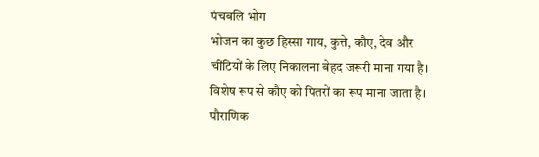पंचबलि भोग
भोजन का कुछ हिस्सा गाय, कुत्ते, कौए, देव और चींटियों के लिए निकालना बेहद जरूरी माना गया है। विशेष रूप से कौए को पितरों का रूप माना जाता है।
पौराणिक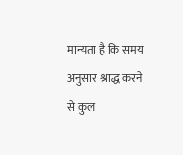मान्यता है कि समय अनुसार श्राद्ध करने से कुल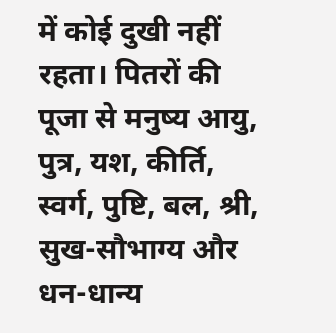में कोई दुखी नहीं रहता। पितरों की पूजा से मनुष्य आयु, पुत्र, यश, कीर्ति, स्वर्ग, पुष्टि, बल, श्री, सुख-सौभाग्य और धन-धान्य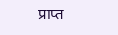प्राप्त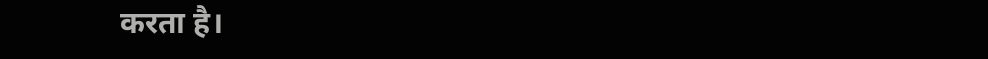करता है।